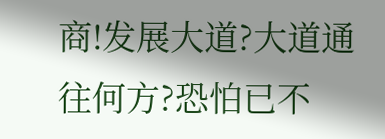商!发展大道?大道通往何方?恐怕已不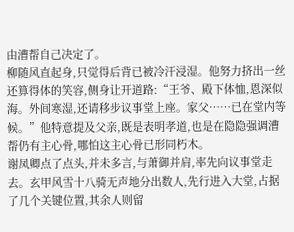由漕帮自己决定了。
柳随风直起身,只觉得后背已被冷汗浸湿。他努力挤出一丝还算得体的笑容,侧身让开道路:“王爷、殿下体恤,恩深似海。外间寒湿,还请移步议事堂上座。家父……已在堂内等候。”他特意提及父亲,既是表明孝道,也是在隐隐强调漕帮仍有主心骨,哪怕这主心骨已形同朽木。
谢凤卿点了点头,并未多言,与萧御并肩,率先向议事堂走去。玄甲风雪十八骑无声地分出数人,先行进入大堂,占据了几个关键位置,其余人则留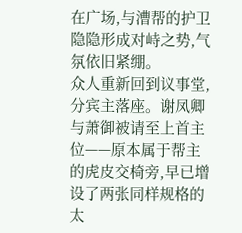在广场,与漕帮的护卫隐隐形成对峙之势,气氛依旧紧绷。
众人重新回到议事堂,分宾主落座。谢凤卿与萧御被请至上首主位——原本属于帮主的虎皮交椅旁,早已增设了两张同样规格的太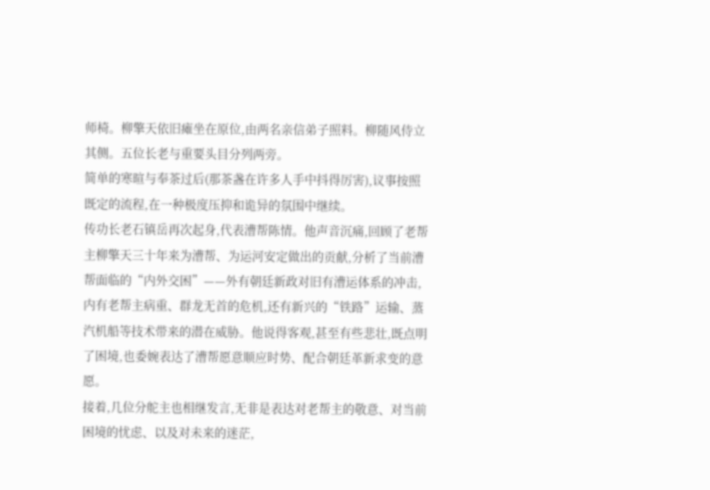师椅。柳擎天依旧瘫坐在原位,由两名亲信弟子照料。柳随风侍立其侧。五位长老与重要头目分列两旁。
简单的寒暄与奉茶过后(那茶盏在许多人手中抖得厉害),议事按照既定的流程,在一种极度压抑和诡异的氛围中继续。
传功长老石镇岳再次起身,代表漕帮陈情。他声音沉痛,回顾了老帮主柳擎天三十年来为漕帮、为运河安定做出的贡献,分析了当前漕帮面临的“内外交困”——外有朝廷新政对旧有漕运体系的冲击,内有老帮主病重、群龙无首的危机,还有新兴的“铁路”运输、蒸汽机船等技术带来的潜在威胁。他说得客观,甚至有些悲壮,既点明了困境,也委婉表达了漕帮愿意顺应时势、配合朝廷革新求变的意愿。
接着,几位分舵主也相继发言,无非是表达对老帮主的敬意、对当前困境的忧虑、以及对未来的迷茫,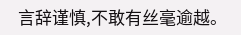言辞谨慎,不敢有丝毫逾越。